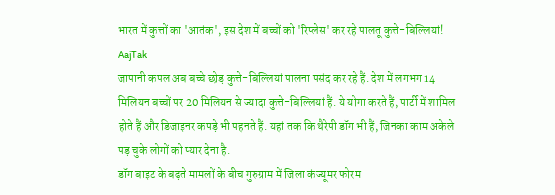भारत में कुत्तों का 'आतंक', इस देश में बच्चों को 'रिप्लेस' कर रहे पालतू कुत्ते-बिल्लियां!
AajTak
जापानी कपल अब बच्चे छोड़ कुत्ते-बिल्लियां पालना पसंद कर रहे हैं. देश में लगभग 14 मिलियन बच्चों पर 20 मिलियन से ज्यादा कुत्ते-बिल्लियां हैं. ये योगा करते हैं, पार्टी में शामिल होते हैं और डिजाइनर कपड़े भी पहनते हैं. यहां तक कि थैरेपी डॉग भी हैं, जिनका काम अकेले पड़ चुके लोगों को प्यार देना है.
डॉग बाइट के बढ़ते मामलों के बीच गुरुग्राम में जिला कंज्यूमर फोरम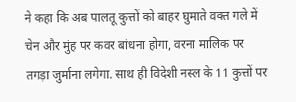ने कहा कि अब पालतू कुत्तों को बाहर घुमाते वक्त गले में चेन और मुंह पर कवर बांधना होगा, वरना मालिक पर तगड़ा जुर्माना लगेगा. साथ ही विदेशी नस्ल के 11 कुत्तों पर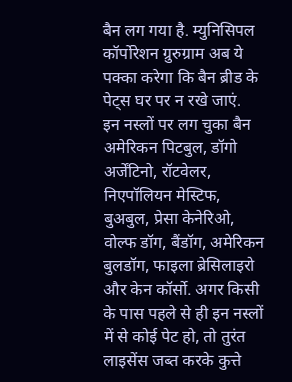बैन लग गया है. म्युनिसिपल कॉर्पोरेशन ग्रुरुग्राम अब ये पक्का करेगा कि बैन ब्रीड के पेट्स घर पर न रखे जाएं.
इन नस्लों पर लग चुका बैन
अमेरिकन पिटबुल, डॉगो अर्जेंटिनो, रॉटवेलर, निएपॉलियन मेस्टिफ, बुअबुल, प्रेसा केनेरिओ, वोल्फ डॉग, बैंडॉग, अमेरिकन बुलडॉग, फाइला ब्रेसिलाइरो और केन कॉर्सो. अगर किसी के पास पहले से ही इन नस्लों में से कोई पेट हो, तो तुरंत लाइसेंस जब्त करके कुत्ते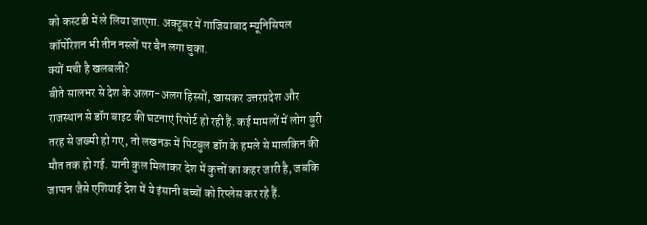को कस्टडी में ले लिया जाएगा. अक्टूबर में गाजियाबाद म्यूनिसिपल कॉर्पोरेशन भी तीन नस्लों पर बैन लगा चुका.
क्यों मची है खलबली?
बीते सालभर से देश के अलग-अलग हिस्सों, खासकर उत्तरप्रदेश और राजस्थान से डॉग बाइट की घटनाएं रिपोर्ट हो रही हैं. कई मामलों में लोग बुरी तरह से जख्मी हो गए, तो लखनऊ में पिटबुल डॉग के हमले से मालकिन की मौत तक हो गई. यानी कुल मिलाकर देश में कुत्तों का कहर जारी है, जबकि जापान जैसे एशियाई देश में ये इंसानी बच्चों को रिप्लेस कर रहे हैं.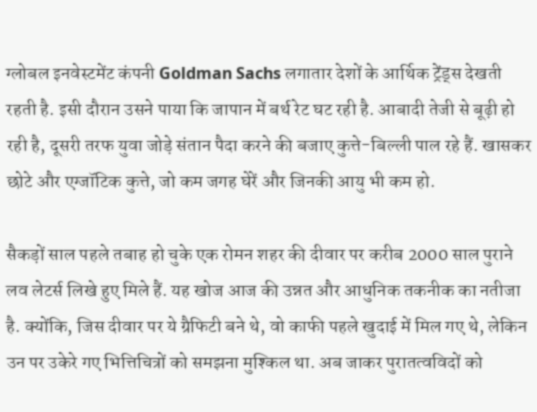ग्लोबल इनवेस्टमेंट कंपनी Goldman Sachs लगातार देशों के आर्थिक ट्रेंड्स देखती रहती है. इसी दौरान उसने पाया कि जापान में बर्थ रेट घट रही है. आबादी तेजी से बूढ़ी हो रही है, दूसरी तरफ युवा जोड़े संतान पैदा करने की बजाए कुत्ते-बिल्ली पाल रहे हैं. खासकर छोटे और एग्जॉटिक कुत्ते, जो कम जगह घेरें और जिनकी आयु भी कम हो.

सैकड़ों साल पहले तबाह हो चुके एक रोमन शहर की दीवार पर करीब 2000 साल पुराने लव लेटर्स लिखे हुए मिले हैं. यह खोज आज की उन्नत और आधुनिक तकनीक का नतीजा है. क्योंकि, जिस दीवार पर ये ग्रैफिटी बने थे, वो काफी पहले खुदाई में मिल गए थे, लेकिन उन पर उकेरे गए भित्तिचित्रों को समझना मुश्किल था. अब जाकर पुरातत्वविदों को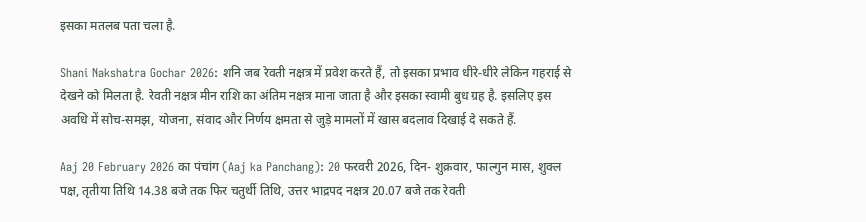इसका मतलब पता चला है.

Shani Nakshatra Gochar 2026: शनि जब रेवती नक्षत्र में प्रवेश करते हैं, तो इसका प्रभाव धीरे-धीरे लेकिन गहराई से देखने को मिलता है. रेवती नक्षत्र मीन राशि का अंतिम नक्षत्र माना जाता है और इसका स्वामी बुध ग्रह है. इसलिए इस अवधि में सोच-समझ, योजना, संवाद और निर्णय क्षमता से जुड़े मामलों में खास बदलाव दिखाई दे सकते हैं.

Aaj 20 February 2026 का पंचांग (Aaj ka Panchang): 20 फरवरी 2026, दिन- शुक्रवार, फाल्गुन मास, शुक्ल पक्ष, तृतीया तिथि 14.38 बजे तक फिर चतुर्थी तिथि, उत्तर भाद्रपद नक्षत्र 20.07 बजे तक रेवती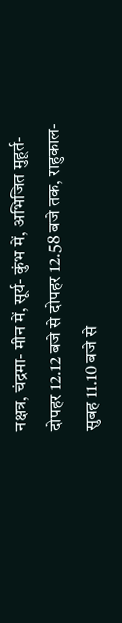नक्षत्र, चंद्रमा- मीन में, सूर्य- कुंभ में, अभिजित मुहूर्त- दोपहर 12.12 बजे से दोपहर 12.58 बजे तक, राहुकाल- सुबह 11.10 बजे से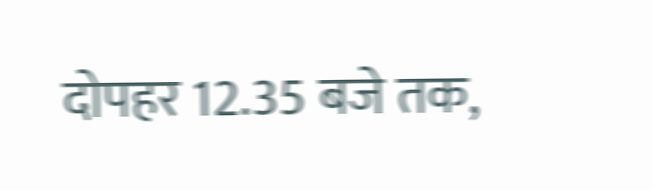दोपहर 12.35 बजे तक,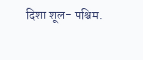दिशा शूल- पश्चिम.